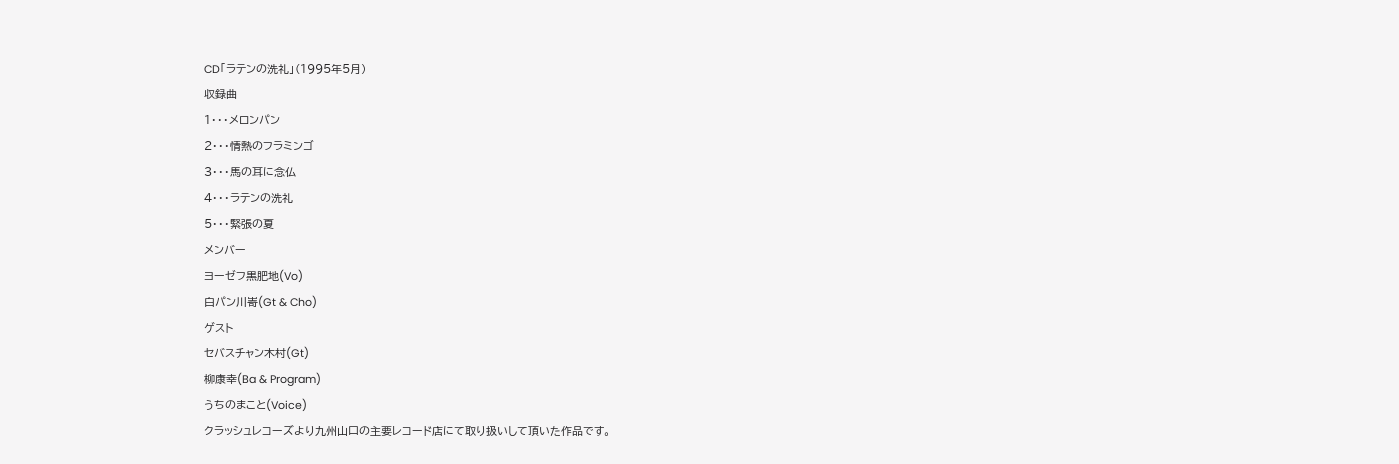CD「ラテンの洗礼」(1995年5月)
収録曲
1・・・メロンパン
2・・・情熱のフラミンゴ
3・・・馬の耳に念仏
4・・・ラテンの洗礼
5・・・緊張の夏
メンバー
ヨーゼフ黒肥地(Vo)
白パン川㟢(Gt & Cho)
ゲスト
セバスチャン木村(Gt)
柳康幸(Ba & Program)
うちのまこと(Voice)
クラッシュレコーズより九州山口の主要レコード店にて取り扱いして頂いた作品です。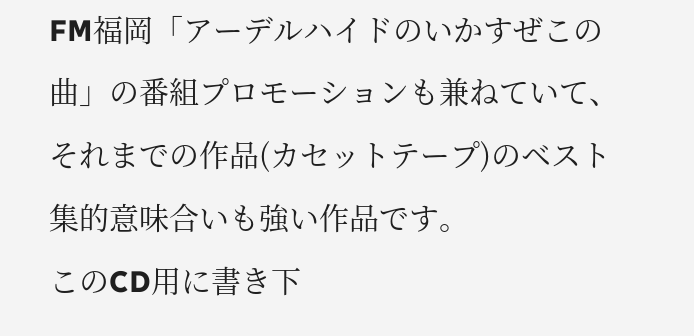FM福岡「アーデルハイドのいかすぜこの曲」の番組プロモーションも兼ねていて、それまでの作品(カセットテープ)のベスト集的意味合いも強い作品です。
このCD用に書き下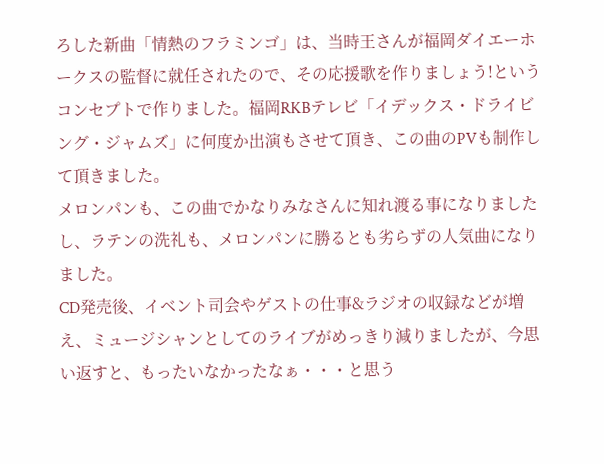ろした新曲「情熱のフラミンゴ」は、当時王さんが福岡ダイエーホークスの監督に就任されたので、その応援歌を作りましょう!というコンセプトで作りました。福岡RKBテレビ「イデックス・ドライビング・ジャムズ」に何度か出演もさせて頂き、この曲のPVも制作して頂きました。
メロンパンも、この曲でかなりみなさんに知れ渡る事になりましたし、ラテンの洗礼も、メロンパンに勝るとも劣らずの人気曲になりました。
CD発売後、イベント司会やゲストの仕事&ラジオの収録などが増え、ミュージシャンとしてのライブがめっきり減りましたが、今思い返すと、もったいなかったなぁ・・・と思う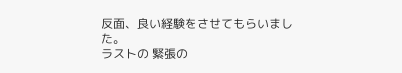反面、良い経験をさせてもらいました。
ラストの 緊張の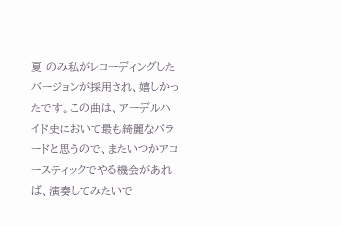夏 のみ私がレコーディングしたバージョンが採用され、嬉しかったです。この曲は、アーデルハイド史において最も綺麗なバラードと思うので、またいつかアコースティックでやる機会があれば、演奏してみたいで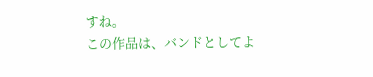すね。
この作品は、バンドとしてよ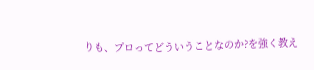りも、プロってどういうことなのか?を強く教え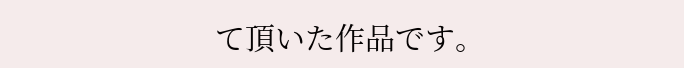て頂いた作品です。